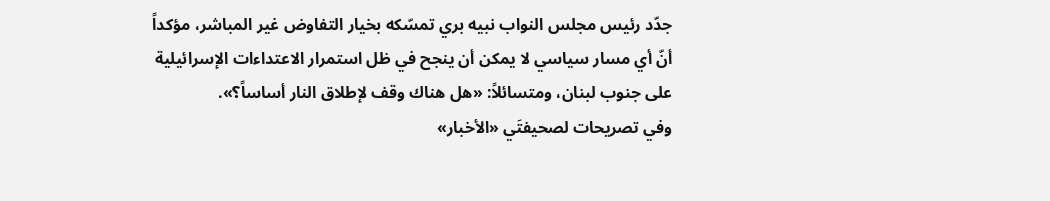جدّد رئيس مجلس النواب نبيه بري تمسّكه بخيار التفاوض غير المباشر، مؤكداً أنّ أي مسار سياسي لا يمكن أن ينجح في ظل استمرار الاعتداءات الإسرائيلية على جنوب لبنان، ومتسائلاً: «هل هناك وقف لإطلاق النار أساساً؟».
وفي تصريحات لصحيفتَي «الأخبار»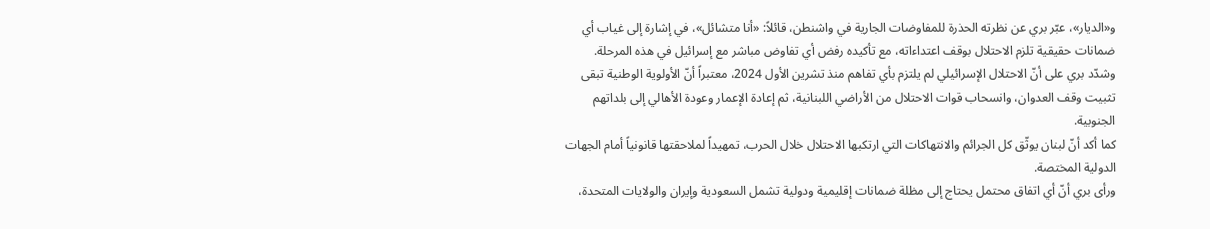و«الديار»، عبّر بري عن نظرته الحذرة للمفاوضات الجارية في واشنطن، قائلاً: «أنا متشائل»، في إشارة إلى غياب أي ضمانات حقيقية تلزم الاحتلال بوقف اعتداءاته، مع تأكيده رفض أي تفاوض مباشر مع إسرائيل في هذه المرحلة.
وشدّد بري على أنّ الاحتلال الإسرائيلي لم يلتزم بأي تفاهم منذ تشرين الأول 2024، معتبراً أنّ الأولوية الوطنية تبقى تثبيت وقف العدوان، وانسحاب قوات الاحتلال من الأراضي اللبنانية، ثم إعادة الإعمار وعودة الأهالي إلى بلداتهم الجنوبية.
كما أكد أنّ لبنان يوثّق كل الجرائم والانتهاكات التي ارتكبها الاحتلال خلال الحرب، تمهيداً لملاحقتها قانونياً أمام الجهات الدولية المختصة.
ورأى بري أنّ أي اتفاق محتمل يحتاج إلى مظلة ضمانات إقليمية ودولية تشمل السعودية وإيران والولايات المتحدة،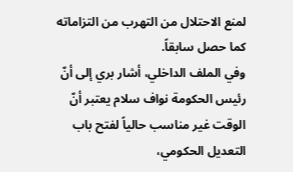لمنع الاحتلال من التهرب من التزاماته كما حصل سابقاً.
وفي الملف الداخلي، أشار بري إلى أنّ رئيس الحكومة نواف سلام يعتبر أنّ الوقت غير مناسب حالياً لفتح باب التعديل الحكومي،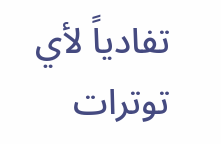تفادياً لأي توترات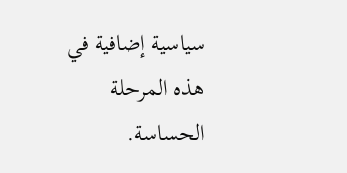سياسية إضافية في هذه المرحلة الحساسة.